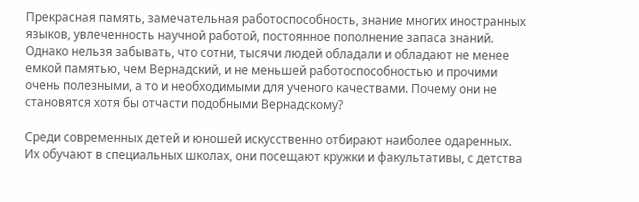Прекрасная память, замечательная работоспособность, знание многих иностранных языков, увлеченность научной работой, постоянное пополнение запаса знаний. Однако нельзя забывать, что сотни, тысячи людей обладали и обладают не менее емкой памятью, чем Вернадский, и не меньшей работоспособностью и прочими очень полезными, а то и необходимыми для ученого качествами. Почему они не становятся хотя бы отчасти подобными Вернадскому?

Среди современных детей и юношей искусственно отбирают наиболее одаренных. Их обучают в специальных школах, они посещают кружки и факультативы, с детства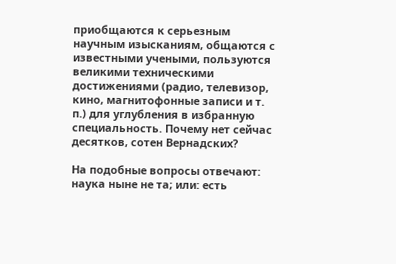приобщаются к серьезным научным изысканиям, общаются с известными учеными, пользуются великими техническими достижениями (радио, телевизор, кино, магнитофонные записи и т. п.) для углубления в избранную специальность. Почему нет сейчас десятков, сотен Вернадских?

На подобные вопросы отвечают: наука ныне не та; или: есть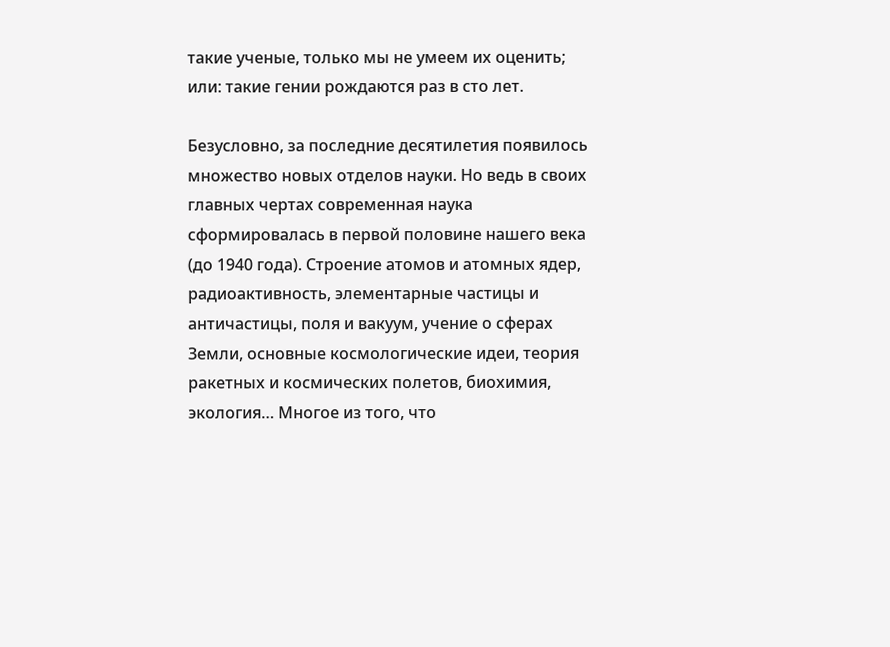такие ученые, только мы не умеем их оценить; или: такие гении рождаются раз в сто лет.

Безусловно, за последние десятилетия появилось множество новых отделов науки. Но ведь в своих главных чертах современная наука сформировалась в первой половине нашего века (до 1940 года). Строение атомов и атомных ядер, радиоактивность, элементарные частицы и античастицы, поля и вакуум, учение о сферах Земли, основные космологические идеи, теория ракетных и космических полетов, биохимия, экология… Многое из того, что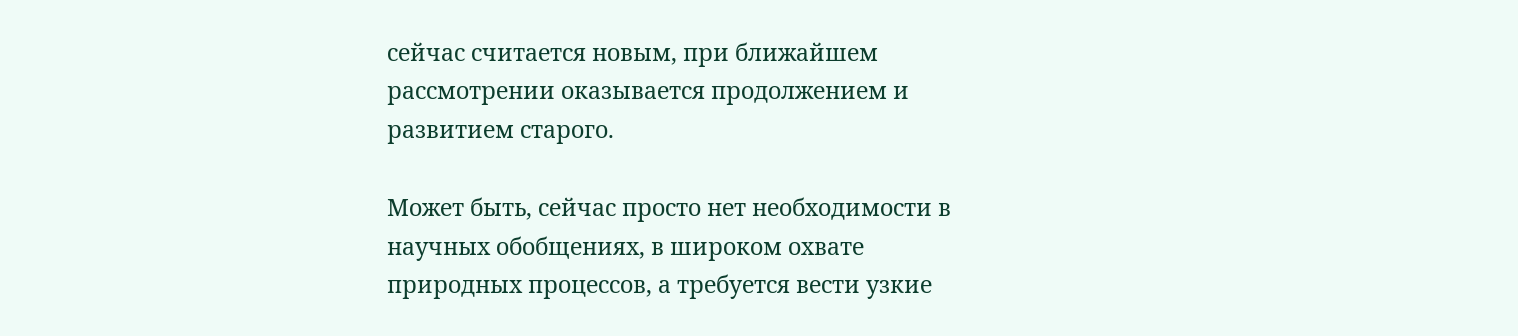сейчас считается новым, при ближайшем рассмотрении оказывается продолжением и развитием старого.

Может быть, сейчас просто нет необходимости в научных обобщениях, в широком охвате природных процессов, а требуется вести узкие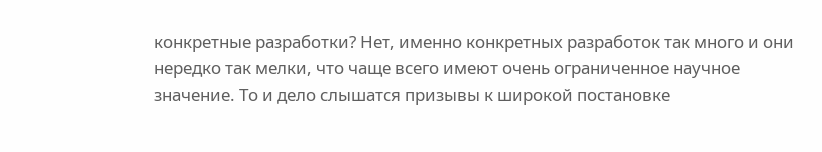конкретные разработки? Нет, именно конкретных разработок так много и они нередко так мелки, что чаще всего имеют очень ограниченное научное значение. То и дело слышатся призывы к широкой постановке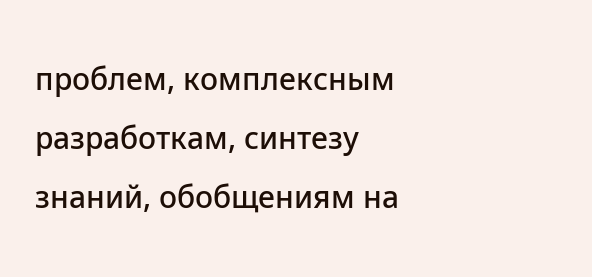проблем, комплексным разработкам, синтезу знаний, обобщениям на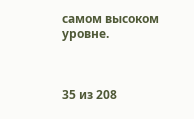самом высоком уровне.



35 из 208